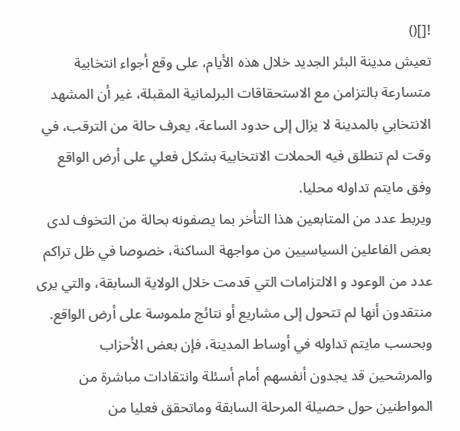![]()
تعيش مدينة البئر الجديد خلال هذه الأيام، على وقع أجواء انتخابية متسارعة بالتزامن مع الاستحقاقات البرلمانية المقبلة، غير أن المشهد الانتخابي بالمدينة لا يزال إلى حدود الساعة، يعرف حالة من الترقب، في وقت لم تنطلق فيه الحملات الانتخابية بشكل فعلي على أرض الواقع وفق مايتم تداوله محليا.
ويربط عدد من المتابعين هذا التأخر بما يصفونه بحالة من التخوف لدى بعض الفاعلين السياسيين من مواجهة الساكنة، خصوصا في ظل تراكم عدد من الوعود و الالتزامات التي قدمت خلال الولاية السابقة، والتي يرى منتقدون أنها لم تتحول إلى مشاريع أو نتائج ملموسة على أرض الواقع.
وبحسب مايتم تداوله في أوساط المدينة، فإن بعض الأحزاب والمرشحين قد يجدون أنفسهم أمام أسئلة وانتقادات مباشرة من المواطنين حول حصيلة المرحلة السابقة وماتحقق فعليا من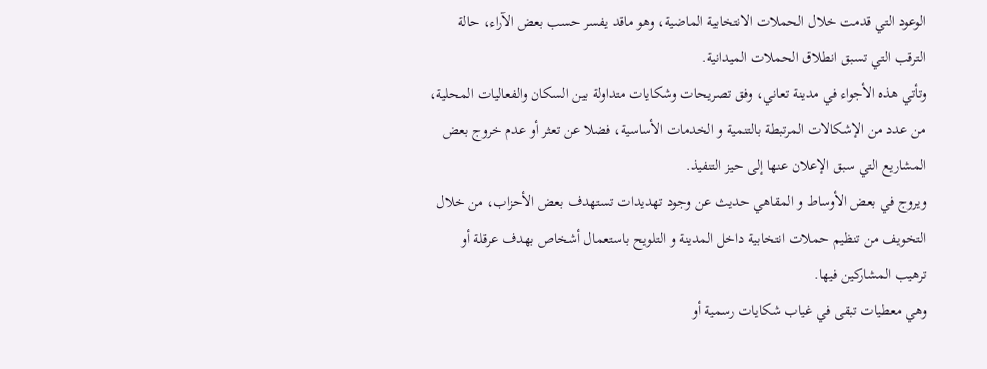الوعود التي قدمت خلال الحملات الانتخابية الماضية، وهو ماقد يفسر حسب بعض الآراء، حالة الترقب التي تسبق انطلاق الحملات الميدانية.
وتأتي هذه الأجواء في مدينة تعاني، وفق تصريحات وشكايات متداولة بين السكان والفعاليات المحلية، من عدد من الإشكالات المرتبطة بالتنمية و الخدمات الأساسية، فضلا عن تعثر أو عدم خروج بعض المشاريع التي سبق الإعلان عنها إلى حيز التنفيذ.
ويروج في بعض الأوساط و المقاهي حديث عن وجود تهديدات تستهدف بعض الأحزاب، من خلال التخويف من تنظيم حملات انتخابية داخل المدينة و التلويح باستعمال أشخاص بهدف عرقلة أو ترهيب المشاركين فيها.
وهي معطيات تبقى في غياب شكايات رسمية أو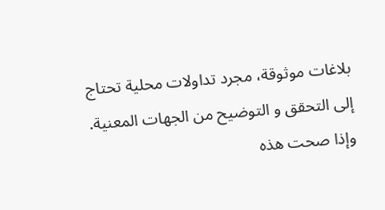بلاغات موثوقة، مجرد تداولات محلية تحتاج إلى التحقق و التوضيح من الجهات المعنية.
وإذا صحت هذه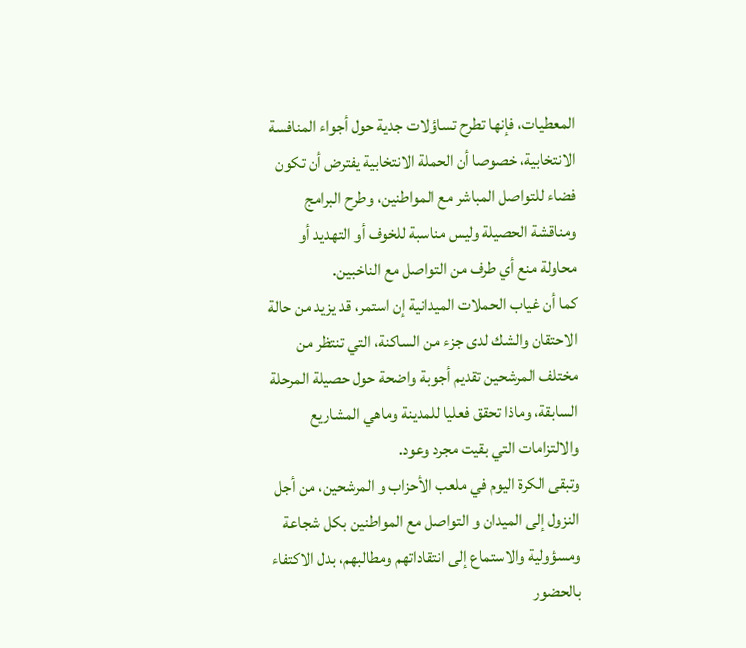المعطيات، فإنها تطرح تساؤلات جدية حول أجواء المنافسة الانتخابية، خصوصا أن الحملة الانتخابية يفترض أن تكون فضاء للتواصل المباشر مع المواطنين، وطرح البرامج ومناقشة الحصيلة وليس مناسبة للخوف أو التهديد أو محاولة منع أي طرف من التواصل مع الناخبين.
كما أن غياب الحملات الميدانية إن استمر، قد يزيد من حالة الاحتقان والشك لدى جزء من الساكنة، التي تنتظر من مختلف المرشحين تقديم أجوبة واضحة حول حصيلة المرحلة السابقة، وماذا تحقق فعليا للمدينة وماهي المشاريع والالتزامات التي بقيت مجرد وعود.
وتبقى الكرة اليوم في ملعب الأحزاب و المرشحين، من أجل النزول إلى الميدان و التواصل مع المواطنين بكل شجاعة ومسؤولية والاستماع إلى انتقاداتهم ومطالبهم، بدل الاكتفاء بالحضور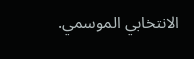الانتخابي الموسمي.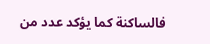فالساكنة كما يؤكد عدد من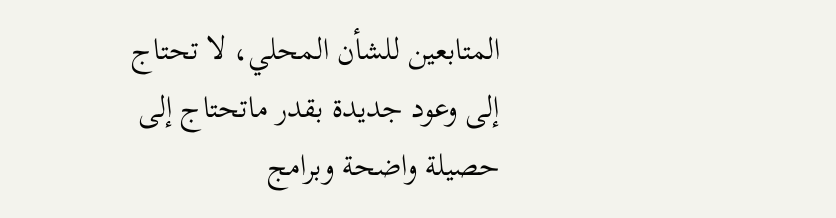المتابعين للشأن المحلي، لا تحتاج إلى وعود جديدة بقدر ماتحتاج إلى حصيلة واضحة وبرامج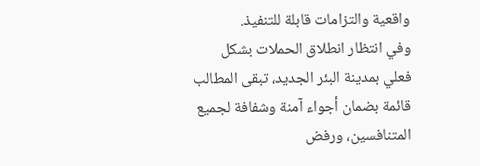واقعية والتزامات قابلة للتنفيذ.
وفي انتظار انطلاق الحملات بشكل فعلي بمدينة البئر الجديد، تبقى المطالب قائمة بضمان أجواء آمنة وشفافة لجميع المتنافسين، ورفض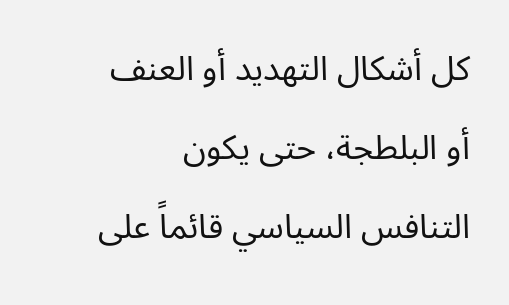كل أشكال التهديد أو العنف أو البلطجة، حتى يكون التنافس السياسي قائماً على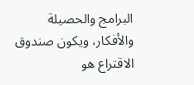البرامج والحصيلة والأفكار، ويكون صندوق الاقتراع هو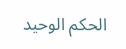الحكم الوحيد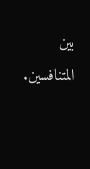بين المتنافسين.